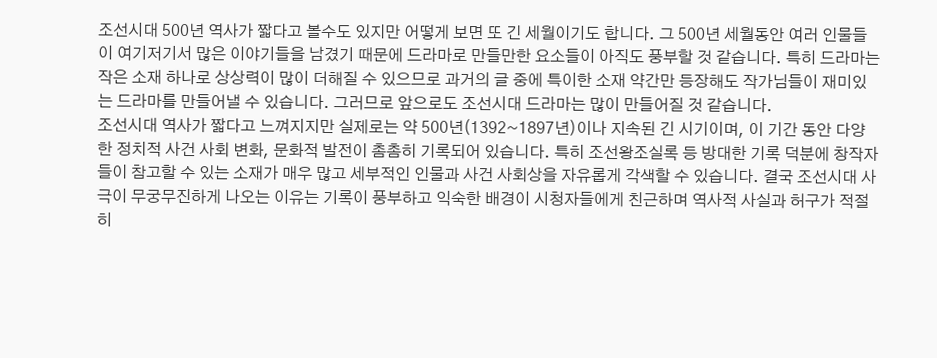조선시대 500년 역사가 짧다고 볼수도 있지만 어떻게 보면 또 긴 세월이기도 합니다. 그 500년 세월동안 여러 인물들이 여기저기서 많은 이야기들을 남겼기 때문에 드라마로 만들만한 요소들이 아직도 풍부할 것 같습니다. 특히 드라마는 작은 소재 하나로 상상력이 많이 더해질 수 있으므로 과거의 글 중에 특이한 소재 약간만 등장해도 작가님들이 재미있는 드라마를 만들어낼 수 있습니다. 그러므로 앞으로도 조선시대 드라마는 많이 만들어질 것 같습니다.
조선시대 역사가 짧다고 느껴지지만 실제로는 약 500년(1392~1897년)이나 지속된 긴 시기이며, 이 기간 동안 다양한 정치적 사건 사회 변화, 문화적 발전이 촘촘히 기록되어 있습니다. 특히 조선왕조실록 등 방대한 기록 덕분에 창작자들이 참고할 수 있는 소재가 매우 많고 세부적인 인물과 사건 사회상을 자유롭게 각색할 수 있습니다. 결국 조선시대 사극이 무궁무진하게 나오는 이유는 기록이 풍부하고 익숙한 배경이 시청자들에게 친근하며 역사적 사실과 허구가 적절히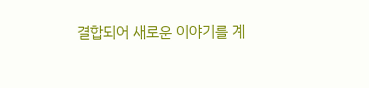결합되어 새로운 이야기를 계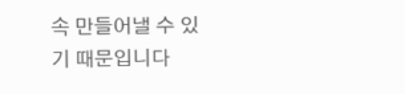속 만들어낼 수 있기 때문입니다